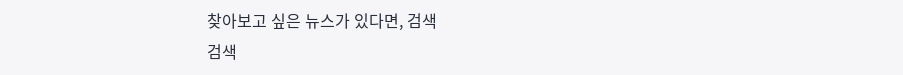찾아보고 싶은 뉴스가 있다면, 검색
검색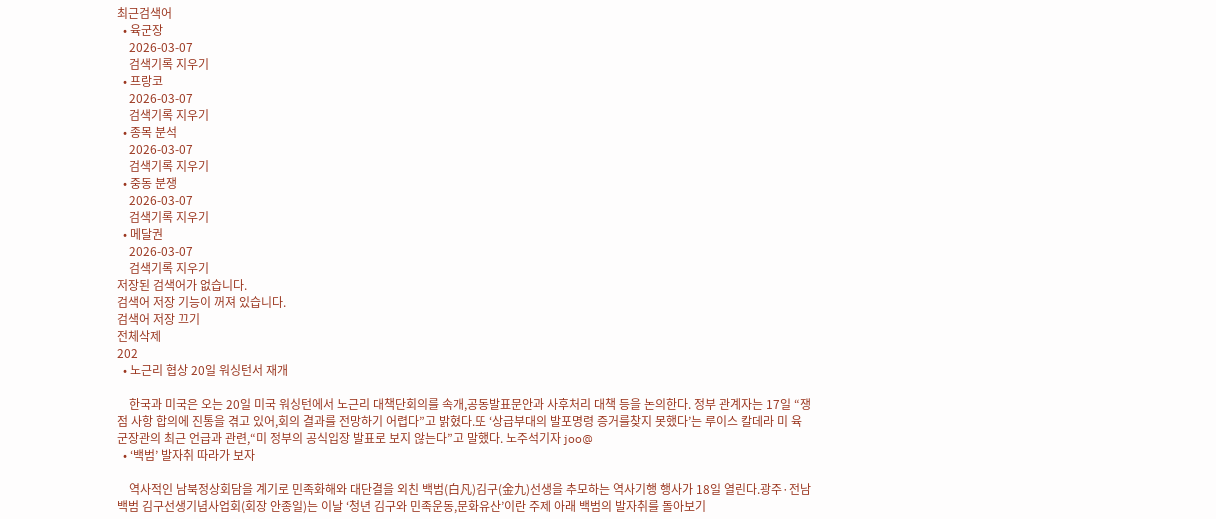최근검색어
  • 육군장
    2026-03-07
    검색기록 지우기
  • 프랑코
    2026-03-07
    검색기록 지우기
  • 종목 분석
    2026-03-07
    검색기록 지우기
  • 중동 분쟁
    2026-03-07
    검색기록 지우기
  • 메달권
    2026-03-07
    검색기록 지우기
저장된 검색어가 없습니다.
검색어 저장 기능이 꺼져 있습니다.
검색어 저장 끄기
전체삭제
202
  • 노근리 협상 20일 워싱턴서 재개

    한국과 미국은 오는 20일 미국 워싱턴에서 노근리 대책단회의를 속개,공동발표문안과 사후처리 대책 등을 논의한다. 정부 관계자는 17일 “쟁점 사항 합의에 진통을 겪고 있어,회의 결과를 전망하기 어렵다”고 밝혔다.또 ‘상급부대의 발포명령 증거를찾지 못했다’는 루이스 칼데라 미 육군장관의 최근 언급과 관련,“미 정부의 공식입장 발표로 보지 않는다”고 말했다. 노주석기자 joo@
  • ‘백범’ 발자취 따라가 보자

    역사적인 남북정상회담을 계기로 민족화해와 대단결을 외친 백범(白凡)김구(金九)선생을 추모하는 역사기행 행사가 18일 열린다.광주·전남 백범 김구선생기념사업회(회장 안종일)는 이날 ‘청년 김구와 민족운동,문화유산’이란 주제 아래 백범의 발자취를 돌아보기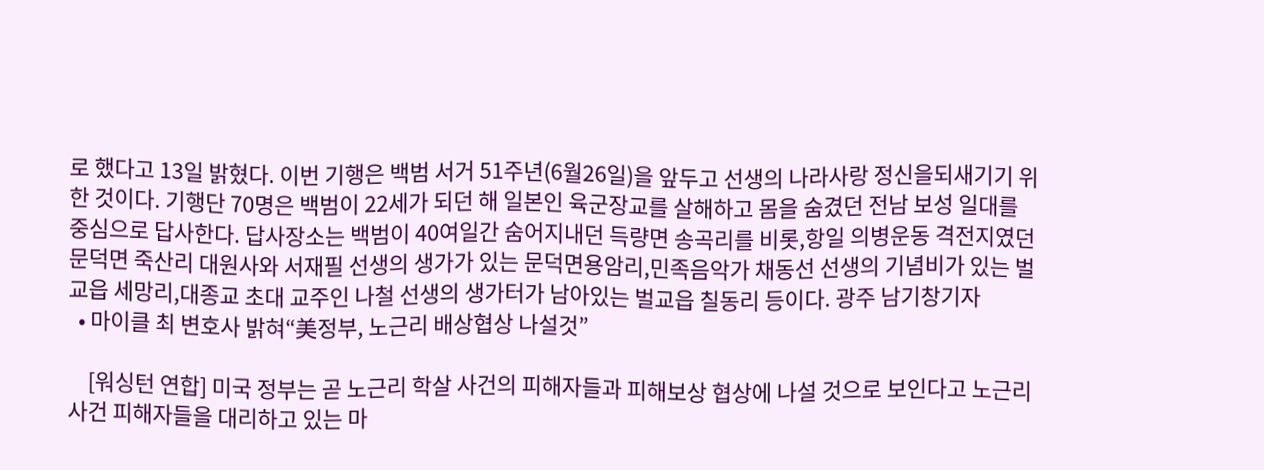로 했다고 13일 밝혔다. 이번 기행은 백범 서거 51주년(6월26일)을 앞두고 선생의 나라사랑 정신을되새기기 위한 것이다. 기행단 70명은 백범이 22세가 되던 해 일본인 육군장교를 살해하고 몸을 숨겼던 전남 보성 일대를 중심으로 답사한다. 답사장소는 백범이 40여일간 숨어지내던 득량면 송곡리를 비롯,항일 의병운동 격전지였던 문덕면 죽산리 대원사와 서재필 선생의 생가가 있는 문덕면용암리,민족음악가 채동선 선생의 기념비가 있는 벌교읍 세망리,대종교 초대 교주인 나철 선생의 생가터가 남아있는 벌교읍 칠동리 등이다. 광주 남기창기자
  • 마이클 최 변호사 밝혀“美정부, 노근리 배상협상 나설것”

    [워싱턴 연합] 미국 정부는 곧 노근리 학살 사건의 피해자들과 피해보상 협상에 나설 것으로 보인다고 노근리 사건 피해자들을 대리하고 있는 마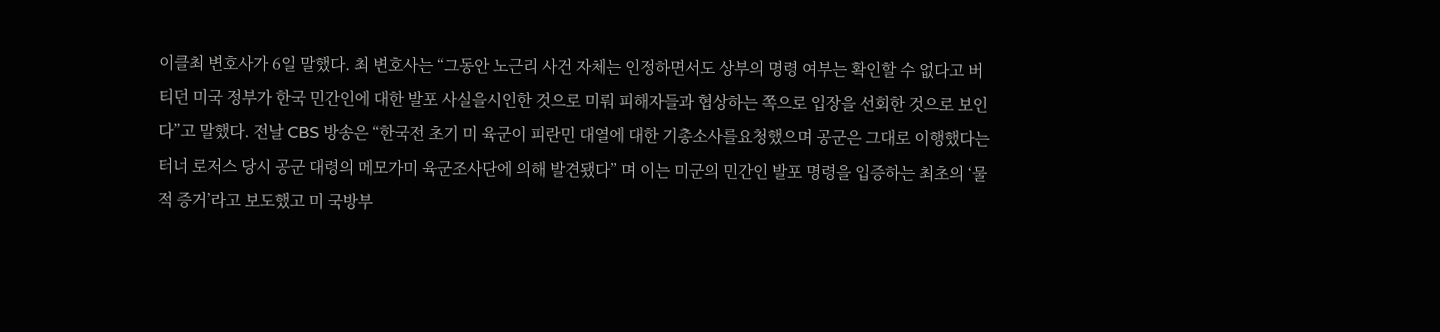이클최 변호사가 6일 말했다. 최 변호사는 “그동안 노근리 사건 자체는 인정하면서도 상부의 명령 여부는 확인할 수 없다고 버티던 미국 정부가 한국 민간인에 대한 발포 사실을시인한 것으로 미뤄 피해자들과 협상하는 쪽으로 입장을 선회한 것으로 보인다”고 말했다. 전날 CBS 방송은 “한국전 초기 미 육군이 피란민 대열에 대한 기총소사를요청했으며 공군은 그대로 이행했다는 터너 로저스 당시 공군 대령의 메모가미 육군조사단에 의해 발견됐다” 며 이는 미군의 민간인 발포 명령을 입증하는 최초의 ‘물적 증거’라고 보도했고 미 국방부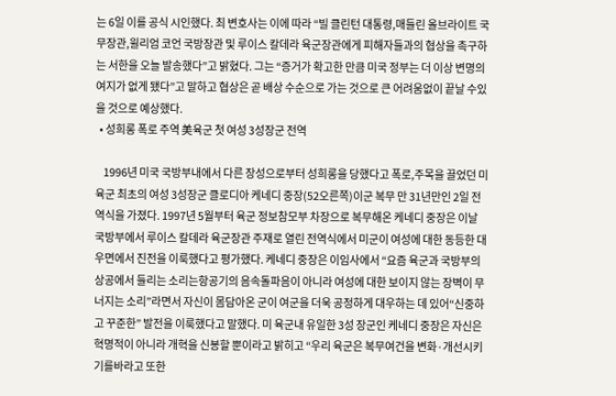는 6일 이를 공식 시인했다. 최 변호사는 이에 따라 “빌 클린턴 대통령,매들린 올브라이트 국무장관,윌리엄 코언 국방장관 및 루이스 칼데라 육군장관에게 피해자들과의 협상을 촉구하는 서한을 오늘 발송했다”고 밝혔다. 그는 “증거가 확고한 만큼 미국 정부는 더 이상 변명의 여지가 없게 됐다”고 말하고 협상은 곧 배상 수순으로 가는 것으로 큰 어려움없이 끝날 수있을 것으로 예상했다.
  • 성희롱 폭로 주역 美육군 첫 여성 3성장군 전역

    1996년 미국 국방부내에서 다른 장성으로부터 성희롱을 당했다고 폭로,주목을 끌었던 미 육군 최초의 여성 3성장군 클로디아 케네디 중장(52오른쪽)이군 복무 만 31년만인 2일 전역식을 가졌다. 1997년 5월부터 육군 정보참모부 차장으로 복무해온 케네디 중장은 이날 국방부에서 루이스 칼데라 육군장관 주재로 열린 전역식에서 미군이 여성에 대한 동등한 대우면에서 진전을 이룩했다고 평가했다. 케네디 중장은 이임사에서 “요즘 육군과 국방부의 상공에서 들리는 소리는항공기의 음속돌파음이 아니라 여성에 대한 보이지 않는 장벽이 무너지는 소리”라면서 자신이 몸담아온 군이 여군을 더욱 공정하게 대우하는 데 있어“신중하고 꾸준한” 발전을 이룩했다고 말했다. 미 육군내 유일한 3성 장군인 케네디 중장은 자신은 혁명적이 아니라 개혁을 신봉할 뿐이라고 밝히고 “우리 육군은 복무여건을 변화·개선시키기를바라고 또한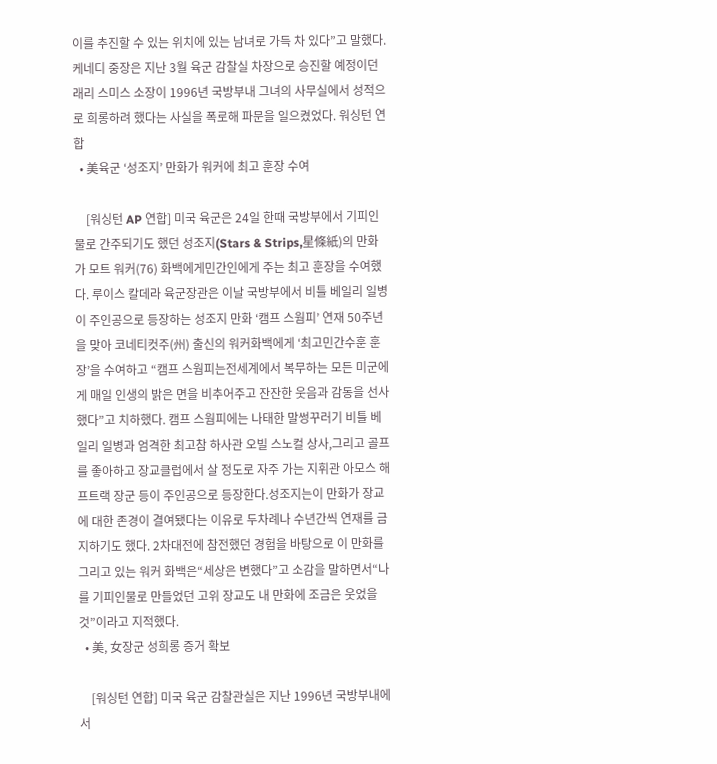이를 추진할 수 있는 위치에 있는 남녀로 가득 차 있다”고 말했다. 케네디 중장은 지난 3월 육군 감찰실 차장으로 승진할 예정이던 래리 스미스 소장이 1996년 국방부내 그녀의 사무실에서 성적으로 희롱하려 했다는 사실을 폭로해 파문을 일으켰었다. 워싱턴 연합
  • 美육군 ‘성조지’ 만화가 워커에 최고 훈장 수여

    [워싱턴 AP 연합] 미국 육군은 24일 한때 국방부에서 기피인물로 간주되기도 했던 성조지(Stars & Strips,星條紙)의 만화가 모트 워커(76) 화백에게민간인에게 주는 최고 훈장을 수여했다. 루이스 칼데라 육군장관은 이날 국방부에서 비틀 베일리 일병이 주인공으로 등장하는 성조지 만화 ‘캠프 스웜피’ 연재 50주년을 맞아 코네티컷주(州) 출신의 워커화백에게 ‘최고민간수훈 훈장’을 수여하고 “캠프 스웜피는전세계에서 복무하는 모든 미군에게 매일 인생의 밝은 면을 비추어주고 잔잔한 웃음과 감동을 선사했다”고 치하했다. 캠프 스웜피에는 나태한 말썽꾸러기 비틀 베일리 일병과 엄격한 최고참 하사관 오빌 스노컬 상사,그리고 골프를 좋아하고 장교클럽에서 살 정도로 자주 가는 지휘관 아모스 해프트랙 장군 등이 주인공으로 등장한다.성조지는이 만화가 장교에 대한 존경이 결여됐다는 이유로 두차례나 수년간씩 연재를 금지하기도 했다. 2차대전에 참전했던 경험을 바탕으로 이 만화를 그리고 있는 워커 화백은“세상은 변했다”고 소감을 말하면서“나를 기피인물로 만들었던 고위 장교도 내 만화에 조금은 웃었을 것”이라고 지적했다.
  • 美, 女장군 성희롱 증거 확보

    [워싱턴 연합] 미국 육군 감찰관실은 지난 1996년 국방부내에서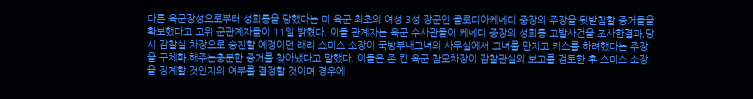다른 육군장성으로부터 성희롱을 당했다는 미 육군 최초의 여성 3성 장군인 클로디아케네디 중장의 주장을 뒷받침할 증거들을 확보했다고 고위 군관계자들이 11일 밝혔다. 이들 관계자는 육군 수사관들이 케네디 중장의 성희롱 고발사건을 조사한결과,당시 감찰실 차장으로 승진할 예정이던 래리 스미스 소장이 국방부내그녀의 사무실에서 그녀를 만지고 키스를 하려했다는 주장을 구체화 해주는충분한 증거를 찾아냈다고 말했다. 이들은 존 킨 육군 참모차장이 감찰관실의 보고를 검토한 후 스미스 소장을 징계할 것인지의 여부를 결정할 것이며 경우에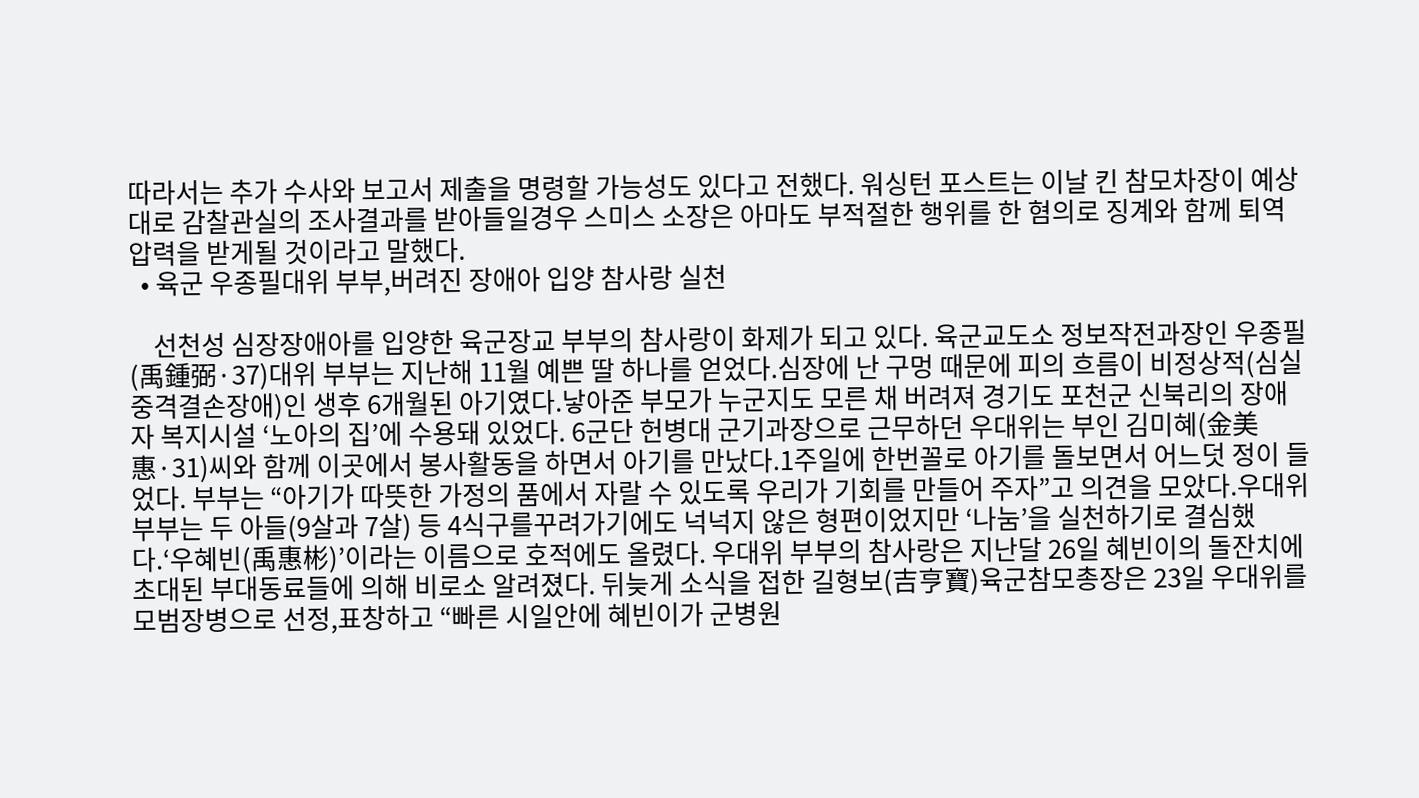따라서는 추가 수사와 보고서 제출을 명령할 가능성도 있다고 전했다. 워싱턴 포스트는 이날 킨 참모차장이 예상대로 감찰관실의 조사결과를 받아들일경우 스미스 소장은 아마도 부적절한 행위를 한 혐의로 징계와 함께 퇴역 압력을 받게될 것이라고 말했다.
  • 육군 우종필대위 부부,버려진 장애아 입양 참사랑 실천

    선천성 심장장애아를 입양한 육군장교 부부의 참사랑이 화제가 되고 있다. 육군교도소 정보작전과장인 우종필(禹鍾弼·37)대위 부부는 지난해 11월 예쁜 딸 하나를 얻었다.심장에 난 구멍 때문에 피의 흐름이 비정상적(심실중격결손장애)인 생후 6개월된 아기였다.낳아준 부모가 누군지도 모른 채 버려져 경기도 포천군 신북리의 장애자 복지시설 ‘노아의 집’에 수용돼 있었다. 6군단 헌병대 군기과장으로 근무하던 우대위는 부인 김미혜(金美惠·31)씨와 함께 이곳에서 봉사활동을 하면서 아기를 만났다.1주일에 한번꼴로 아기를 돌보면서 어느덧 정이 들었다. 부부는 “아기가 따뜻한 가정의 품에서 자랄 수 있도록 우리가 기회를 만들어 주자”고 의견을 모았다.우대위 부부는 두 아들(9살과 7살) 등 4식구를꾸려가기에도 넉넉지 않은 형편이었지만 ‘나눔’을 실천하기로 결심했다.‘우혜빈(禹惠彬)’이라는 이름으로 호적에도 올렸다. 우대위 부부의 참사랑은 지난달 26일 혜빈이의 돌잔치에 초대된 부대동료들에 의해 비로소 알려졌다. 뒤늦게 소식을 접한 길형보(吉亨寶)육군참모총장은 23일 우대위를 모범장병으로 선정,표창하고 “빠른 시일안에 혜빈이가 군병원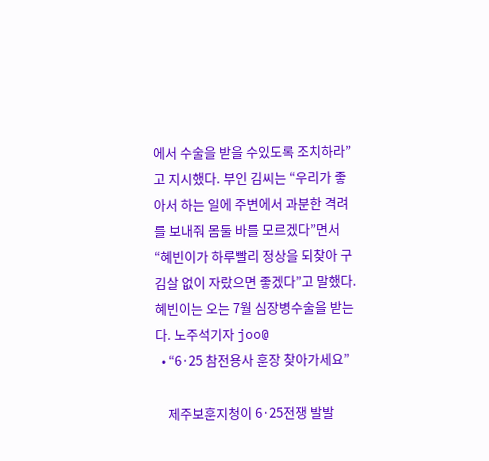에서 수술을 받을 수있도록 조치하라”고 지시했다. 부인 김씨는 “우리가 좋아서 하는 일에 주변에서 과분한 격려를 보내줘 몸둘 바를 모르겠다”면서 “혜빈이가 하루빨리 정상을 되찾아 구김살 없이 자랐으면 좋겠다”고 말했다.혜빈이는 오는 7월 심장병수술을 받는다. 노주석기자 joo@
  • “6·25 참전용사 훈장 찾아가세요”

    제주보훈지청이 6·25전쟁 발발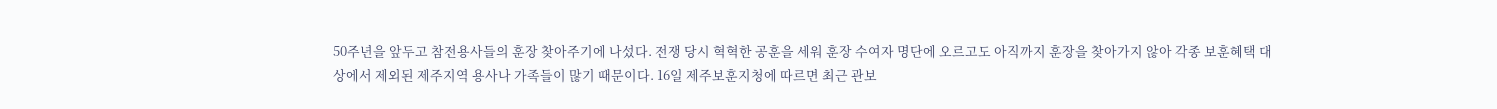50주년을 앞두고 참전용사들의 훈장 찾아주기에 나섰다. 전쟁 당시 혁혁한 공훈을 세워 훈장 수여자 명단에 오르고도 아직까지 훈장을 찾아가지 않아 각종 보훈혜택 대상에서 제외된 제주지역 용사나 가족들이 많기 때문이다. 16일 제주보훈지청에 따르면 최근 관보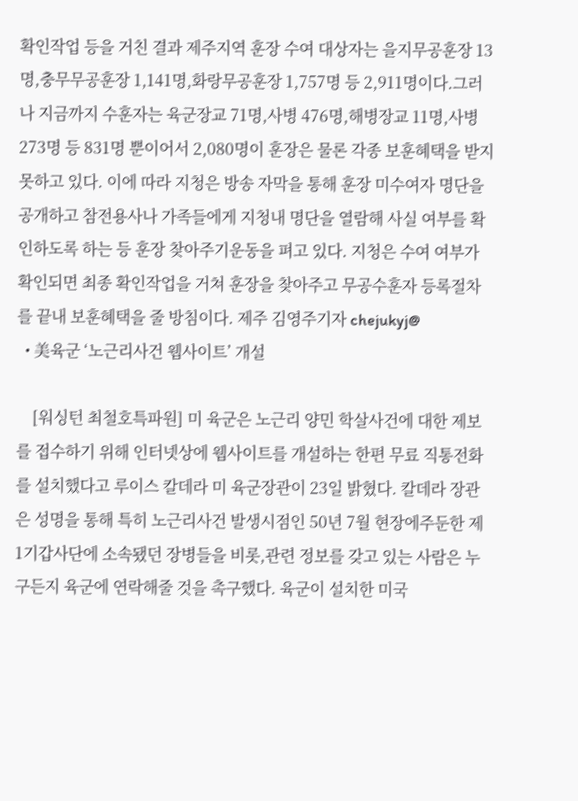확인작업 등을 거친 결과 제주지역 훈장 수여 대상자는 을지무공훈장 13명,충무무공훈장 1,141명,화랑무공훈장 1,757명 등 2,911명이다.그러나 지금까지 수훈자는 육군장교 71명,사병 476명,해병장교 11명,사병 273명 등 831명 뿐이어서 2,080명이 훈장은 물론 각종 보훈혜택을 받지 못하고 있다. 이에 따라 지청은 방송 자막을 통해 훈장 미수여자 명단을 공개하고 참전용사나 가족들에게 지청내 명단을 열람해 사실 여부를 확인하도록 하는 등 훈장 찾아주기운동을 펴고 있다. 지청은 수여 여부가 확인되면 최종 확인작업을 거쳐 훈장을 찾아주고 무공수훈자 등록절차를 끝내 보훈혜택을 줄 방침이다. 제주 김영주기자 chejukyj@
  • 美육군 ‘노근리사건 웹사이트’ 개설

    [워싱턴 최철호특파원] 미 육군은 노근리 양민 학살사건에 대한 제보를 접수하기 위해 인터넷상에 웹사이트를 개설하는 한편 무료 직통전화를 설치했다고 루이스 칼데라 미 육군장관이 23일 밝혔다. 칼데라 장관은 성명을 통해 특히 노근리사건 발생시점인 50년 7월 현장에주둔한 제1기갑사단에 소속됐던 장병들을 비롯,관련 정보를 갖고 있는 사람은 누구든지 육군에 연락해줄 것을 촉구했다. 육군이 설치한 미국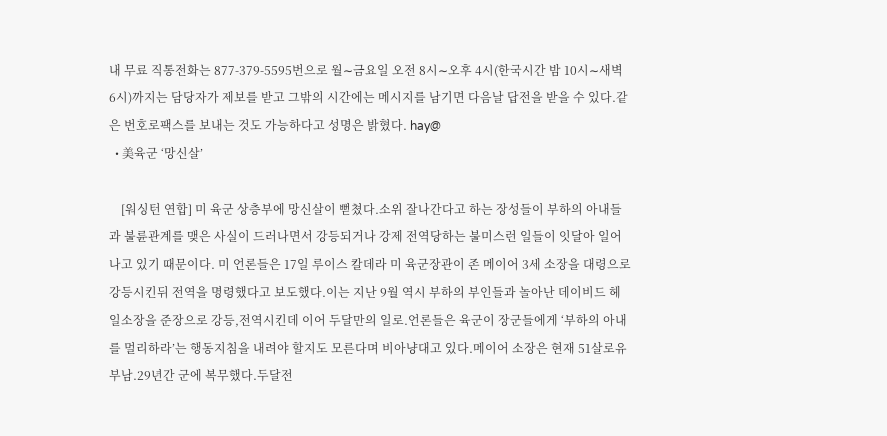내 무료 직통전화는 877-379-5595번으로 월∼금요일 오전 8시∼오후 4시(한국시간 밤 10시∼새벽 6시)까지는 담당자가 제보를 받고 그밖의 시간에는 메시지를 남기면 다음날 답전을 받을 수 있다.같은 번호로팩스를 보내는 것도 가능하다고 성명은 밝혔다. hay@
  • 美육군 ‘망신살’

    [워싱턴 연합] 미 육군 상층부에 망신살이 뻗쳤다.소위 잘나간다고 하는 장성들이 부하의 아내들과 불륜관계를 맺은 사실이 드러나면서 강등되거나 강제 전역당하는 불미스런 일들이 잇달아 일어나고 있기 때문이다. 미 언론들은 17일 루이스 칼데라 미 육군장관이 존 메이어 3세 소장을 대령으로 강등시킨뒤 전역을 명령했다고 보도했다.이는 지난 9월 역시 부하의 부인들과 놀아난 데이비드 헤일소장을 준장으로 강등,전역시킨데 이어 두달만의 일로.언론들은 육군이 장군들에게 ‘부하의 아내를 멀리하라’는 행동지침을 내려야 할지도 모른다며 비아냥대고 있다.메이어 소장은 현재 51살로유부남.29년간 군에 복무했다.두달전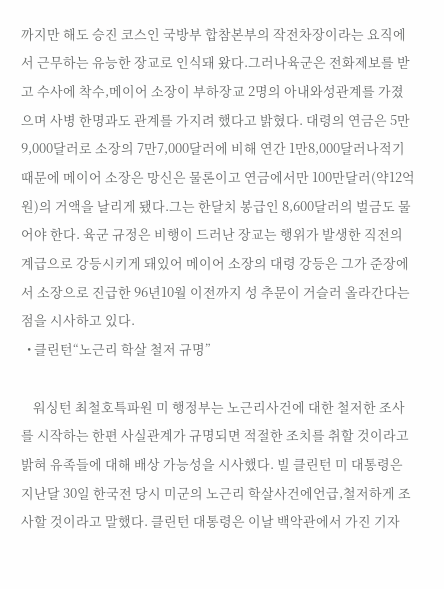까지만 해도 승진 코스인 국방부 합참본부의 작전차장이라는 요직에서 근무하는 유능한 장교로 인식돼 왔다.그러나육군은 전화제보를 받고 수사에 착수,메이어 소장이 부하장교 2명의 아내와성관계를 가졌으며 사병 한명과도 관계를 가지려 했다고 밝혔다. 대령의 연금은 5만9,000달러로 소장의 7만7,000달러에 비해 연간 1만8,000달러나적기 때문에 메이어 소장은 망신은 물론이고 연금에서만 100만달러(약12억원)의 거액을 날리게 됐다.그는 한달치 봉급인 8,600달러의 벌금도 물어야 한다. 육군 규정은 비행이 드러난 장교는 행위가 발생한 직전의 계급으로 강등시키게 돼있어 메이어 소장의 대령 강등은 그가 준장에서 소장으로 진급한 96년10월 이전까지 성 추문이 거슬러 올라간다는 점을 시사하고 있다.
  • 클린턴“노근리 학살 철저 규명”

    워싱턴 최철호특파원 미 행정부는 노근리사건에 대한 철저한 조사를 시작하는 한편 사실관계가 규명되면 적절한 조치를 취할 것이라고 밝혀 유족들에 대해 배상 가능성을 시사했다. 빌 클린턴 미 대통령은 지난달 30일 한국전 당시 미군의 노근리 학살사건에언급,철저하게 조사할 것이라고 말했다. 클린턴 대통령은 이날 백악관에서 가진 기자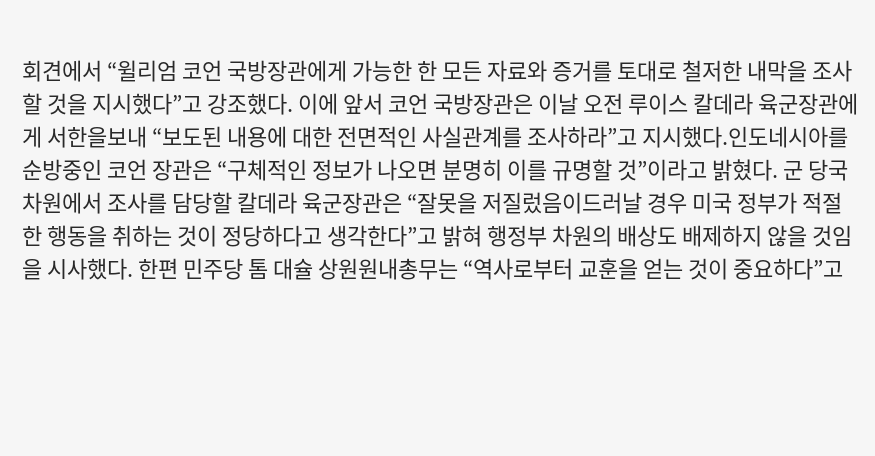회견에서 “윌리엄 코언 국방장관에게 가능한 한 모든 자료와 증거를 토대로 철저한 내막을 조사할 것을 지시했다”고 강조했다. 이에 앞서 코언 국방장관은 이날 오전 루이스 칼데라 육군장관에게 서한을보내 “보도된 내용에 대한 전면적인 사실관계를 조사하라”고 지시했다.인도네시아를 순방중인 코언 장관은 “구체적인 정보가 나오면 분명히 이를 규명할 것”이라고 밝혔다. 군 당국 차원에서 조사를 담당할 칼데라 육군장관은 “잘못을 저질렀음이드러날 경우 미국 정부가 적절한 행동을 취하는 것이 정당하다고 생각한다”고 밝혀 행정부 차원의 배상도 배제하지 않을 것임을 시사했다. 한편 민주당 톰 대슐 상원원내총무는 “역사로부터 교훈을 얻는 것이 중요하다”고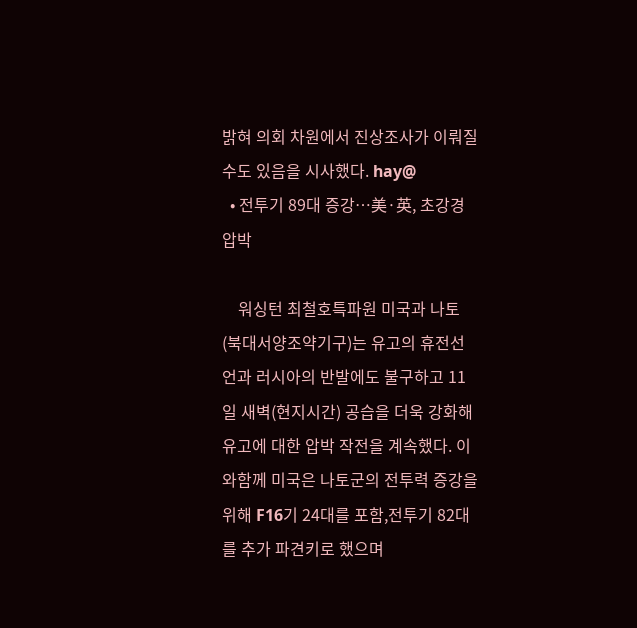밝혀 의회 차원에서 진상조사가 이뤄질 수도 있음을 시사했다. hay@
  • 전투기 89대 증강…美·英, 초강경 압박

    워싱턴 최철호특파원 미국과 나토(북대서양조약기구)는 유고의 휴전선언과 러시아의 반발에도 불구하고 11일 새벽(현지시간) 공습을 더욱 강화해 유고에 대한 압박 작전을 계속했다. 이와함께 미국은 나토군의 전투력 증강을 위해 F16기 24대를 포함,전투기 82대를 추가 파견키로 했으며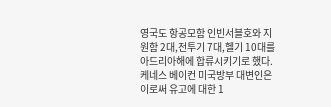영국도 항공모함 인빈서블호와 지원함 2대,전투기 7대,헬기 10대를 아드리아해에 합류시키기로 했다. 케네스 베이컨 미국방부 대변인은 이로써 유고에 대한 1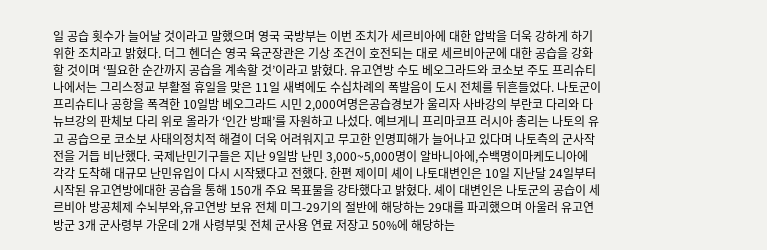일 공습 횟수가 늘어날 것이라고 말했으며 영국 국방부는 이번 조치가 세르비아에 대한 압박을 더욱 강하게 하기 위한 조치라고 밝혔다. 더그 헨더슨 영국 육군장관은 기상 조건이 호전되는 대로 세르비아군에 대한 공습을 강화할 것이며 ‘필요한 순간까지 공습을 계속할 것’이라고 밝혔다. 유고연방 수도 베오그라드와 코소보 주도 프리슈티나에서는 그리스정교 부활절 휴일을 맞은 11일 새벽에도 수십차례의 폭발음이 도시 전체를 뒤흔들었다. 나토군이 프리슈티나 공항을 폭격한 10일밤 베오그라드 시민 2,000여명은공습경보가 울리자 사바강의 부란코 다리와 다뉴브강의 판체보 다리 위로 올라가 ‘인간 방패’를 자원하고 나섰다. 예브게니 프리마코프 러시아 총리는 나토의 유고 공습으로 코소보 사태의정치적 해결이 더욱 어려워지고 무고한 인명피해가 늘어나고 있다며 나토측의 군사작전을 거듭 비난했다. 국제난민기구들은 지난 9일밤 난민 3,000~5,000명이 알바니아에,수백명이마케도니아에 각각 도착해 대규모 난민유입이 다시 시작됐다고 전했다. 한편 제이미 셰이 나토대변인은 10일 지난달 24일부터 시작된 유고연방에대한 공습을 통해 150개 주요 목표물을 강타했다고 밝혔다. 셰이 대변인은 나토군의 공습이 세르비아 방공체제 수뇌부와,유고연방 보유 전체 미그-29기의 절반에 해당하는 29대를 파괴했으며 아울러 유고연방군 3개 군사령부 가운데 2개 사령부및 전체 군사용 연료 저장고 50%에 해당하는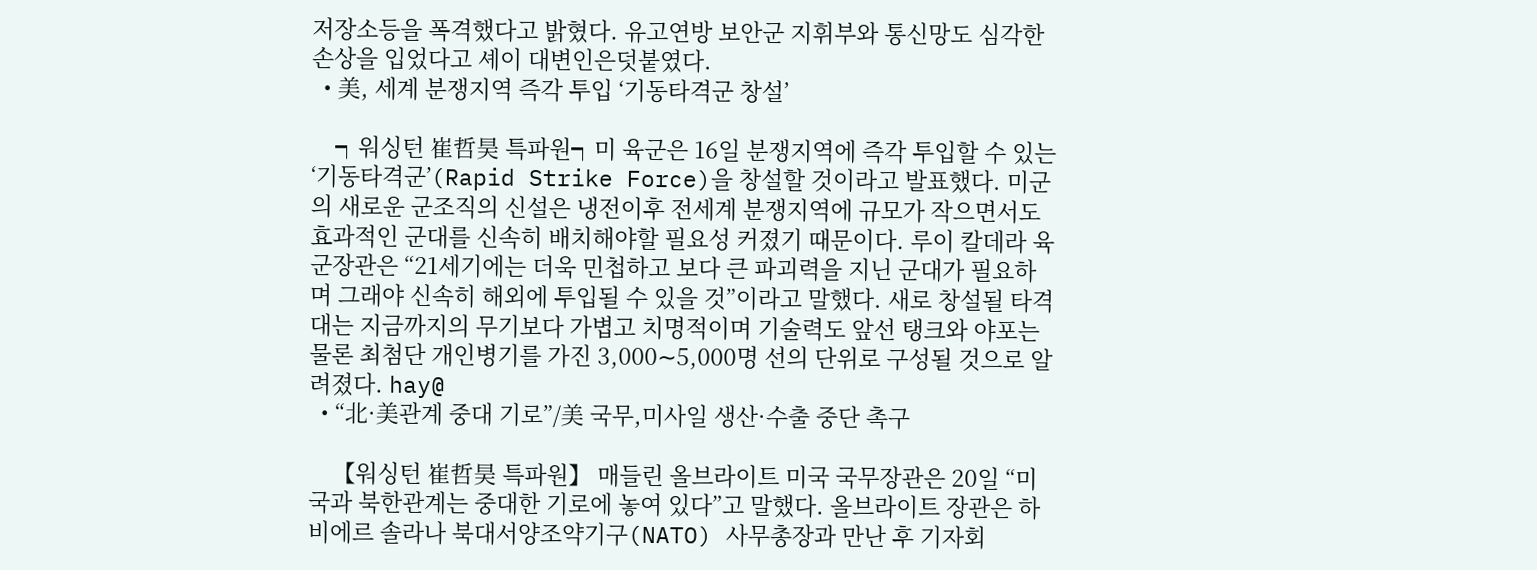저장소등을 폭격했다고 밝혔다. 유고연방 보안군 지휘부와 통신망도 심각한 손상을 입었다고 셰이 대변인은덧붙였다.
  • 美, 세계 분쟁지역 즉각 투입 ‘기동타격군 창설’

    ┑워싱턴 崔哲昊 특파원┑미 육군은 16일 분쟁지역에 즉각 투입할 수 있는‘기동타격군’(Rapid Strike Force)을 창설할 것이라고 발표했다. 미군의 새로운 군조직의 신설은 냉전이후 전세계 분쟁지역에 규모가 작으면서도 효과적인 군대를 신속히 배치해야할 필요성 커졌기 때문이다. 루이 칼데라 육군장관은 “21세기에는 더욱 민첩하고 보다 큰 파괴력을 지닌 군대가 필요하며 그래야 신속히 해외에 투입될 수 있을 것”이라고 말했다. 새로 창설될 타격대는 지금까지의 무기보다 가볍고 치명적이며 기술력도 앞선 탱크와 야포는 물론 최첨단 개인병기를 가진 3,000∼5,000명 선의 단위로 구성될 것으로 알려졌다. hay@
  • “北·美관계 중대 기로”/美 국무,미사일 생산·수출 중단 촉구

    【워싱턴 崔哲昊 특파원】 매들린 올브라이트 미국 국무장관은 20일 “미국과 북한관계는 중대한 기로에 놓여 있다”고 말했다. 올브라이트 장관은 하비에르 솔라나 북대서양조약기구(NATO) 사무총장과 만난 후 기자회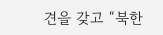견을 갖고 “북한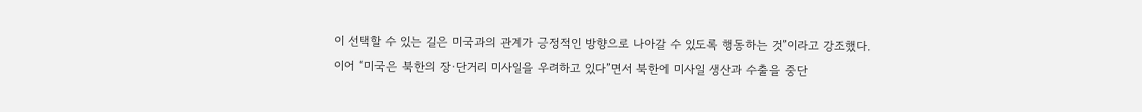이 선택할 수 있는 길은 미국과의 관계가 긍정적인 방향으로 나아갈 수 있도록 행동하는 것”이라고 강조했다. 이어 “미국은 북한의 장·단거리 미사일을 우려하고 있다”면서 북한에 미사일 생산과 수출을 중단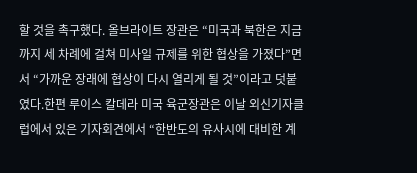할 것을 촉구했다. 올브라이트 장관은 “미국과 북한은 지금까지 세 차례에 걸쳐 미사일 규제를 위한 협상을 가졌다”면서 “가까운 장래에 협상이 다시 열리게 될 것”이라고 덧붙였다.한편 루이스 칼데라 미국 육군장관은 이날 외신기자클럽에서 있은 기자회견에서 “한반도의 유사시에 대비한 계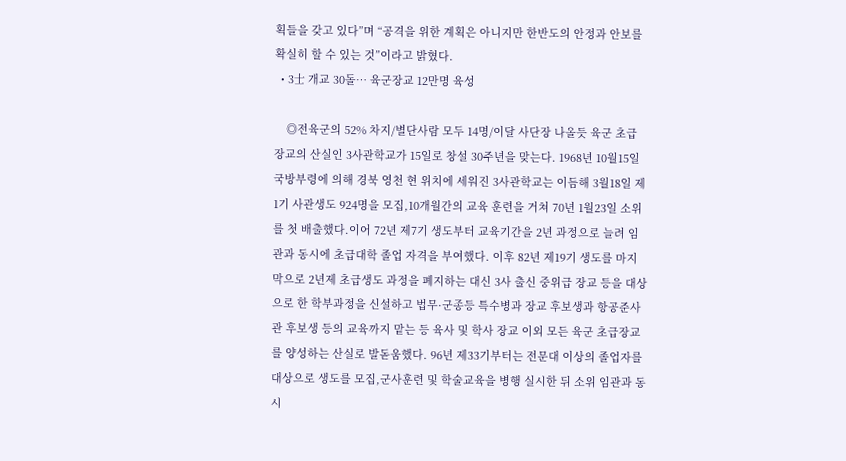획들을 갖고 있다”며 “공격을 위한 계획은 아니지만 한반도의 안정과 안보를 확실히 할 수 있는 것”이라고 밝혔다.
  • 3士 개교 30돌… 육군장교 12만명 육성

    ◎전육군의 52% 차지/별단사람 모두 14명/이달 사단장 나올듯 육군 초급 장교의 산실인 3사관학교가 15일로 창설 30주년을 맞는다. 1968년 10월15일 국방부령에 의해 경북 영천 현 위치에 세워진 3사관학교는 이듬해 3월18일 제1기 사관생도 924명을 모집,10개월간의 교육 훈련을 거쳐 70년 1월23일 소위를 첫 배출했다.이어 72년 제7기 생도부터 교육기간을 2년 과정으로 늘려 임관과 동시에 초급대학 졸업 자격을 부여했다. 이후 82년 제19기 생도를 마지막으로 2년제 초급생도 과정을 폐지하는 대신 3사 출신 중위급 장교 등을 대상으로 한 학부과정을 신설하고 법무·군종등 특수병과 장교 후보생과 항공준사관 후보생 등의 교육까지 맡는 등 육사 및 학사 장교 이외 모든 육군 초급장교를 양성하는 산실로 발돋움했다. 96년 제33기부터는 전문대 이상의 졸업자를 대상으로 생도를 모집,군사훈련 및 학술교육을 병행 실시한 뒤 소위 임관과 동시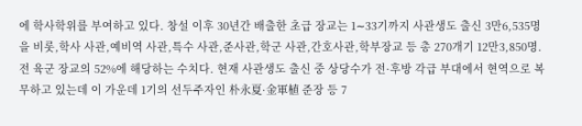에 학사학위를 부여하고 있다. 창설 이후 30년간 배출한 초급 장교는 1∼33기까지 사관생도 출신 3만6,535명을 비롯,학사 사관,예비역 사관,특수 사관,준사관,학군 사관,간호사관,학부장교 등 총 270개기 12만3,850명.전 육군 장교의 52%에 해당하는 수치다. 현재 사관생도 출신 중 상당수가 전·후방 각급 부대에서 현역으로 복무하고 있는데 이 가운데 1기의 선두주자인 朴永夏·金軍植 준장 등 7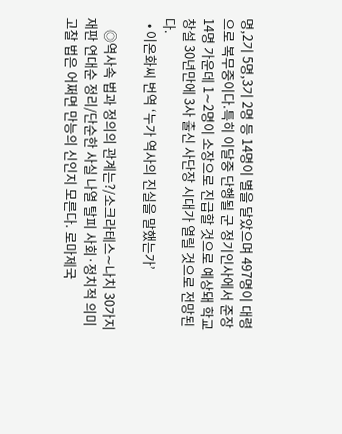명,2기 5명,3기 2명 등 14명이 별을 달았으며 497명이 대령으로 복무중이다.특히 이달중 단행될 군 정기인사에서 준장 14명 가운데 1∼2명이 소장으로 진급할 것으로 예상돼 학교 창설 30년만에 3사 출신 사단장 시대가 열릴 것으로 전망된다.
  • 이온화씨 번역 ‘누가 역사의 진실을 말했는가’

    ◎역사속 법과 정의의 관계는?/소크라테스∼나치 30가지 재판 연대순 정리/단순한 사실 나열 탈피 사회·정치적 의미 고찰 법은 어쩌면 만능의 신인지 모른다. 로마제국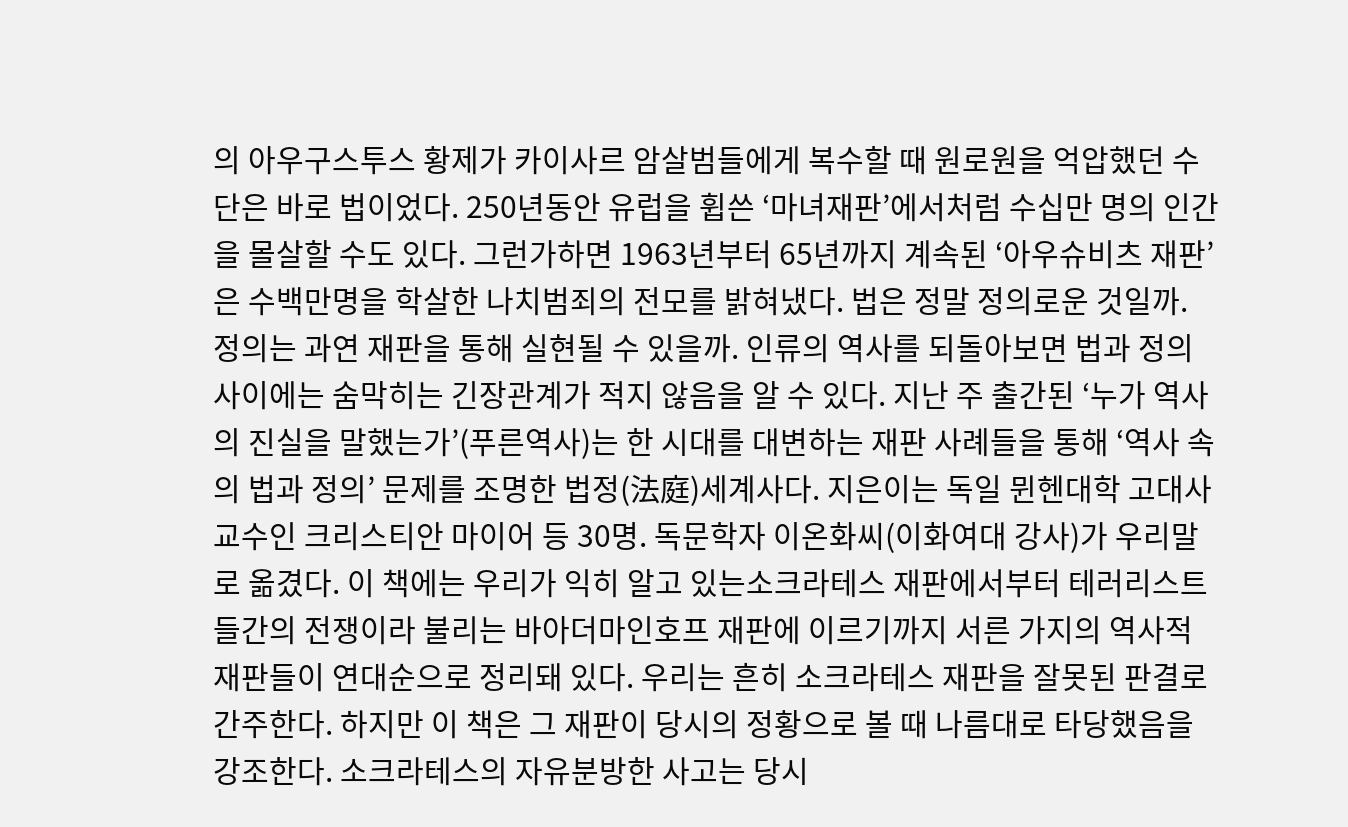의 아우구스투스 황제가 카이사르 암살범들에게 복수할 때 원로원을 억압했던 수단은 바로 법이었다. 250년동안 유럽을 휩쓴 ‘마녀재판’에서처럼 수십만 명의 인간을 몰살할 수도 있다. 그런가하면 1963년부터 65년까지 계속된 ‘아우슈비츠 재판’은 수백만명을 학살한 나치범죄의 전모를 밝혀냈다. 법은 정말 정의로운 것일까. 정의는 과연 재판을 통해 실현될 수 있을까. 인류의 역사를 되돌아보면 법과 정의 사이에는 숨막히는 긴장관계가 적지 않음을 알 수 있다. 지난 주 출간된 ‘누가 역사의 진실을 말했는가’(푸른역사)는 한 시대를 대변하는 재판 사례들을 통해 ‘역사 속의 법과 정의’ 문제를 조명한 법정(法庭)세계사다. 지은이는 독일 뮌헨대학 고대사 교수인 크리스티안 마이어 등 30명. 독문학자 이온화씨(이화여대 강사)가 우리말로 옮겼다. 이 책에는 우리가 익히 알고 있는소크라테스 재판에서부터 테러리스트들간의 전쟁이라 불리는 바아더마인호프 재판에 이르기까지 서른 가지의 역사적 재판들이 연대순으로 정리돼 있다. 우리는 흔히 소크라테스 재판을 잘못된 판결로 간주한다. 하지만 이 책은 그 재판이 당시의 정황으로 볼 때 나름대로 타당했음을 강조한다. 소크라테스의 자유분방한 사고는 당시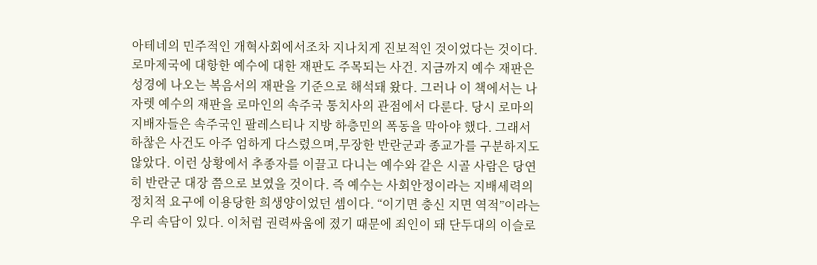아테네의 민주적인 개혁사회에서조차 지나치게 진보적인 것이었다는 것이다. 로마제국에 대항한 예수에 대한 재판도 주목되는 사건. 지금까지 예수 재판은 성경에 나오는 복음서의 재판을 기준으로 해석돼 왔다. 그러나 이 책에서는 나자렛 예수의 재판을 로마인의 속주국 통치사의 관점에서 다룬다. 당시 로마의 지배자들은 속주국인 팔레스티나 지방 하층민의 폭동을 막아야 했다. 그래서 하찮은 사건도 아주 엄하게 다스렸으며,무장한 반란군과 종교가를 구분하지도 않았다. 이런 상황에서 추종자를 이끌고 다니는 예수와 같은 시골 사람은 당연히 반란군 대장 쯤으로 보였을 것이다. 즉 예수는 사회안정이라는 지배세력의 정치적 요구에 이용당한 희생양이었던 셈이다. “이기면 충신 지면 역적”이라는 우리 속담이 있다. 이처럼 권력싸움에 졌기 때문에 죄인이 돼 단두대의 이슬로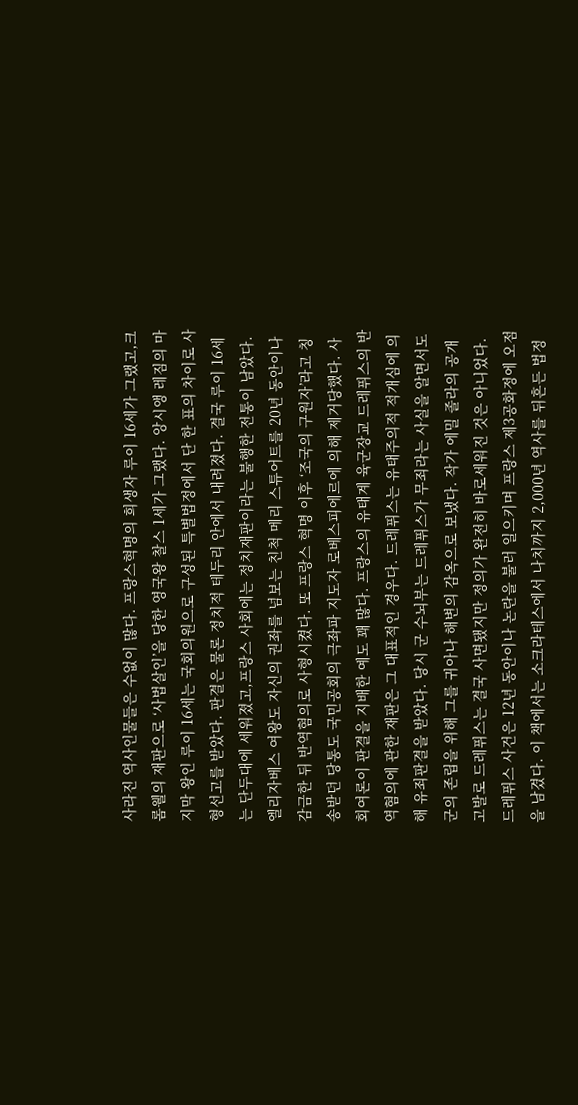사라진 역사인물들은 수없이 많다. 프랑스혁명의 희생자 루이 16세가 그랬고,크롬웰의 재판으로 ‘사법살인’을 당한 영국왕 찰스 1세가 그랬다. 앙시앵 레짐의 마지막 왕인 루이 16세는 국회의원으로 구성된 특별법정에서 단 한 표의 차이로 사형선고를 받았다. 판결은 물론 정치적 테두리 안에서 내려졌다. 결국 루이 16세는 단두대에 세워졌고,프랑스 사회에는 정치재판이라는 불행한 전통이 남았다. 엘리자베스 여왕도 자신의 권좌를 넘보는 친척 메리 스튜어트를 20년 동안이나 감금한 뒤 반역혐의로 사형시켰다. 또 프랑스 혁명 이후 ‘조국의 구원자’라고 칭송받던 당통도 국민공회의 극좌파 지도자 로베스피에르에 의해 제거당했다. 사회여론이 판결을 지배한 예도 꽤 많다. 프랑스의 유태계 육군장교 드레퓌스의 반역혐의에 관한 재판은 그 대표적인 경우다. 드레퓌스는 유태주의적 적개심에 의해 유죄판결을 받았다. 당시 군 수뇌부는 드레퓌스가 무죄라는 사실을 알면서도 군의 존립을 위해 그를 귀아나 해변의 감옥으로 보냈다. 작가 에밀 졸라의 공개 고발로 드레퓌스는 결국 사면됐지만 정의가 완전히 바로세워진 것은 아니었다. 드레퓌스 사건은 12년 동안이나 논란을 불러 일으키며 프랑스 제3공화정에 오점을 남겼다. 이 책에서는 소크라테스에서 나치까지 2,000년 역사를 뒤흔든 법정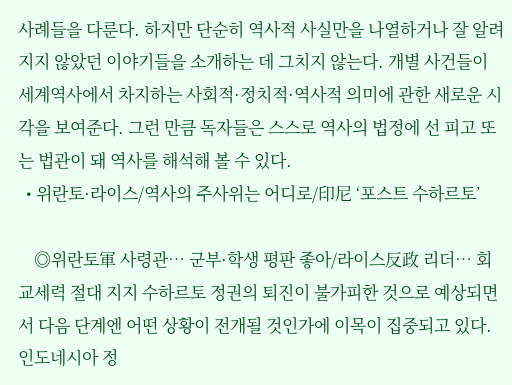사례들을 다룬다. 하지만 단순히 역사적 사실만을 나열하거나 잘 알려지지 않았던 이야기들을 소개하는 데 그치지 않는다. 개별 사건들이 세계역사에서 차지하는 사회적·정치적·역사적 의미에 관한 새로운 시각을 보여준다. 그런 만큼 독자들은 스스로 역사의 법정에 선 피고 또는 법관이 돼 역사를 해석해 볼 수 있다.
  • 위란토·라이스/역사의 주사위는 어디로/印尼 ‘포스트 수하르토’

    ◎위란토軍 사령관… 군부·학생 평판 좋아/라이스反政 리더… 회교세력 절대 지지 수하르토 정권의 퇴진이 불가피한 것으로 예상되면서 다음 단계엔 어떤 상황이 전개될 것인가에 이목이 집중되고 있다.인도네시아 정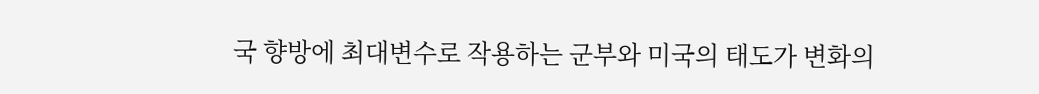국 향방에 최대변수로 작용하는 군부와 미국의 태도가 변화의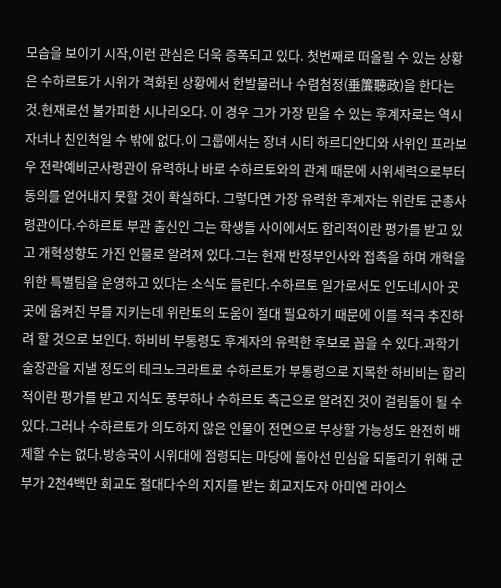모습을 보이기 시작,이런 관심은 더욱 증폭되고 있다. 첫번째로 떠올릴 수 있는 상황은 수하르토가 시위가 격화된 상황에서 한발물러나 수렴첨정(垂簾聽政)을 한다는 것.현재로선 불가피한 시나리오다. 이 경우 그가 가장 믿을 수 있는 후계자로는 역시 자녀나 친인척일 수 밖에 없다.이 그룹에서는 장녀 시티 하르디얀디와 사위인 프라보우 전략예비군사령관이 유력하나 바로 수하르토와의 관계 때문에 시위세력으로부터 동의를 얻어내지 못할 것이 확실하다. 그렇다면 가장 유력한 후계자는 위란토 군총사령관이다.수하르토 부관 출신인 그는 학생들 사이에서도 합리적이란 평가를 받고 있고 개혁성향도 가진 인물로 알려져 있다.그는 현재 반정부인사와 접촉을 하며 개혁을 위한 특별팀을 운영하고 있다는 소식도 들린다.수하르토 일가로서도 인도네시아 곳곳에 움켜진 부를 지키는데 위란토의 도움이 절대 필요하기 때문에 이를 적극 추진하려 할 것으로 보인다. 하비비 부통령도 후계자의 유력한 후보로 꼽을 수 있다.과학기술장관을 지낼 정도의 테크노크라트로 수하르토가 부통령으로 지목한 하비비는 합리적이란 평가를 받고 지식도 풍부하나 수하르토 측근으로 알려진 것이 걸림돌이 될 수 있다.그러나 수하르토가 의도하지 않은 인물이 전면으로 부상할 가능성도 완전히 배제할 수는 없다.방송국이 시위대에 점령되는 마당에 돌아선 민심을 되돌리기 위해 군부가 2천4백만 회교도 절대다수의 지지를 받는 회교지도자 아미엔 라이스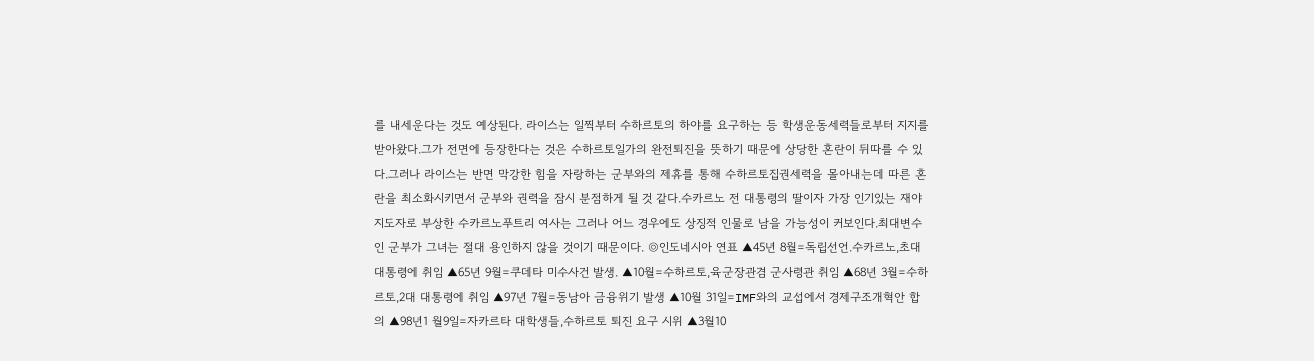를 내세운다는 것도 예상된다. 라이스는 일찍부터 수하르토의 하야를 요구하는 등 학생운동세력들로부터 지지를 받아왔다.그가 전면에 등장한다는 것은 수하르토일가의 완전퇴진을 뜻하기 때문에 상당한 혼란이 뒤따를 수 있다.그러나 라이스는 반면 막강한 힘을 자랑하는 군부와의 제휴를 통해 수하르토집권세력을 몰아내는데 따른 혼란을 최소화시키면서 군부와 권력을 잠시 분점하게 될 것 같다.수카르노 전 대통령의 딸이자 가장 인기있는 재야지도자로 부상한 수카르노푸트리 여사는 그러나 어느 경우에도 상징적 인물로 남을 가능성이 커보인다.최대변수인 군부가 그녀는 절대 용인하지 않을 것이기 때문이다. ◎인도네시아 연표 ▲45년 8월=독립선언.수카르노,초대 대통령에 취임 ▲65년 9월=쿠데타 미수사건 발생. ▲10월=수하르토,육군장관겸 군사령관 취임 ▲68년 3월=수하르토,2대 대통령에 취임 ▲97년 7월=동남아 금융위기 발생 ▲10월 31일=IMF와의 교섭에서 경제구조개혁안 합의 ▲98년1 월9일=자카르타 대학생들,수하르토 퇴진 요구 시위 ▲3월10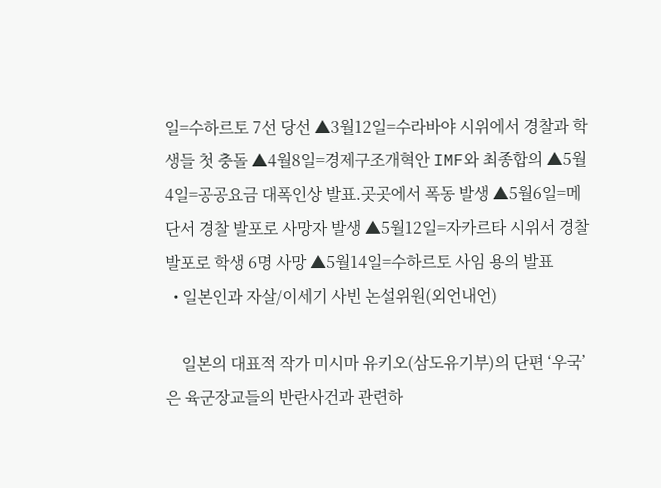일=수하르토 7선 당선 ▲3월12일=수라바야 시위에서 경찰과 학생들 첫 충돌 ▲4월8일=경제구조개혁안 IMF와 최종합의 ▲5월4일=공공요금 대폭인상 발표.곳곳에서 폭동 발생 ▲5월6일=메단서 경찰 발포로 사망자 발생 ▲5월12일=자카르타 시위서 경찰 발포로 학생 6명 사망 ▲5월14일=수하르토 사임 용의 발표
  • 일본인과 자살/이세기 사빈 논설위원(외언내언)

    일본의 대표적 작가 미시마 유키오(삼도유기부)의 단편 ‘우국’은 육군장교들의 반란사건과 관련하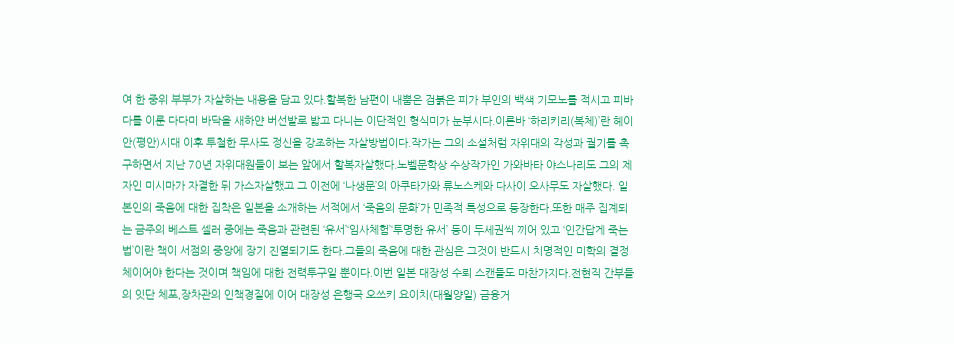여 한 중위 부부가 자살하는 내용을 담고 있다.할복한 남편이 내뿜은 검붉은 피가 부인의 백색 기모노를 적시고 피바다를 이룬 다다미 바닥을 새하얀 버선발로 밟고 다니는 이단적인 형식미가 눈부시다.이른바 ‘하리키리(복체)’란 헤이안(평안)시대 이후 투철한 무사도 정신을 강조하는 자살방법이다.작가는 그의 소설처럼 자위대의 각성과 궐기를 촉구하면서 지난 70년 자위대원들이 보는 앞에서 할복자살했다.노벨문학상 수상작가인 가와바타 야스나리도 그의 제자인 미시마가 자결한 뒤 가스자살했고 그 이전에 ‘나생문’의 아쿠타가와 류노스케와 다사이 오사무도 자살했다. 일본인의 죽음에 대한 집착은 일본을 소개하는 서적에서 ‘죽음의 문화’가 민족적 특성으로 등장한다.또한 매주 집계되는 금주의 베스트 셀러 중에는 죽음과 관련된 ‘유서’‘임사체험’‘투명한 유서’ 등이 두세권씩 끼어 있고 ‘인간답게 죽는법’이란 책이 서점의 중앙에 장기 진열되기도 한다.그들의 죽음에 대한 관심은 그것이 반드시 치명적인 미학의 결정체이어야 한다는 것이며 책임에 대한 전력투구일 뿐이다.이번 일본 대장성 수뢰 스캔들도 마찬가지다.전현직 간부들의 잇단 체포,장차관의 인책경질에 이어 대장성 은행국 오쓰키 요이치(대월양일) 금융거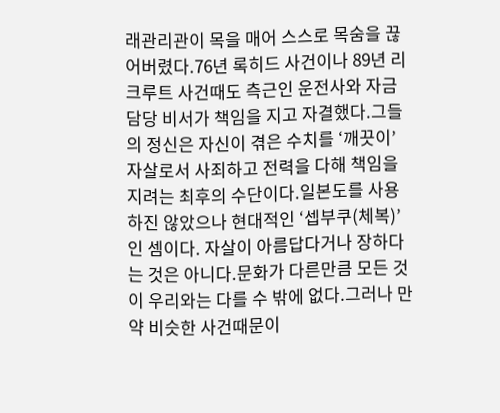래관리관이 목을 매어 스스로 목숨을 끊어버렸다.76년 록히드 사건이나 89년 리크루트 사건때도 측근인 운전사와 자금담당 비서가 책임을 지고 자결했다.그들의 정신은 자신이 겪은 수치를 ‘깨끗이’ 자살로서 사죄하고 전력을 다해 책임을 지려는 최후의 수단이다.일본도를 사용하진 않았으나 현대적인 ‘셉부쿠(체복)’인 셈이다. 자살이 아름답다거나 장하다는 것은 아니다.문화가 다른만큼 모든 것이 우리와는 다를 수 밖에 없다.그러나 만약 비슷한 사건때문이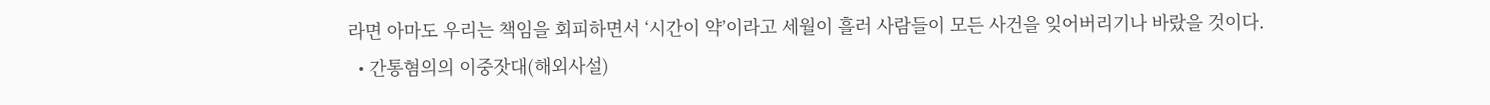라면 아마도 우리는 책임을 회피하면서 ‘시간이 약’이라고 세월이 흘러 사람들이 모든 사건을 잊어버리기나 바랐을 것이다.
  • 간통혐의의 이중잣대(해외사설)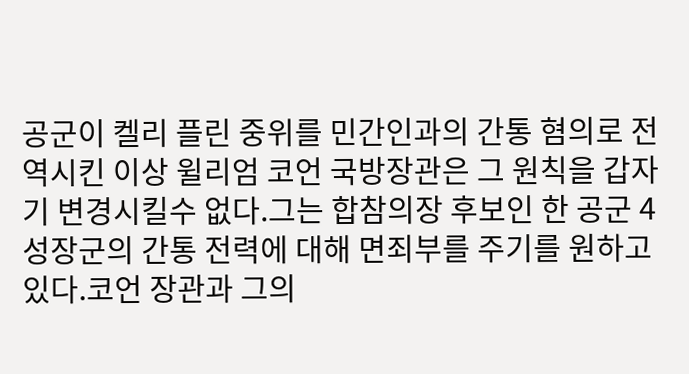공군이 켈리 플린 중위를 민간인과의 간통 혐의로 전역시킨 이상 윌리엄 코언 국방장관은 그 원칙을 갑자기 변경시킬수 없다.그는 합참의장 후보인 한 공군 4성장군의 간통 전력에 대해 면죄부를 주기를 원하고 있다.코언 장관과 그의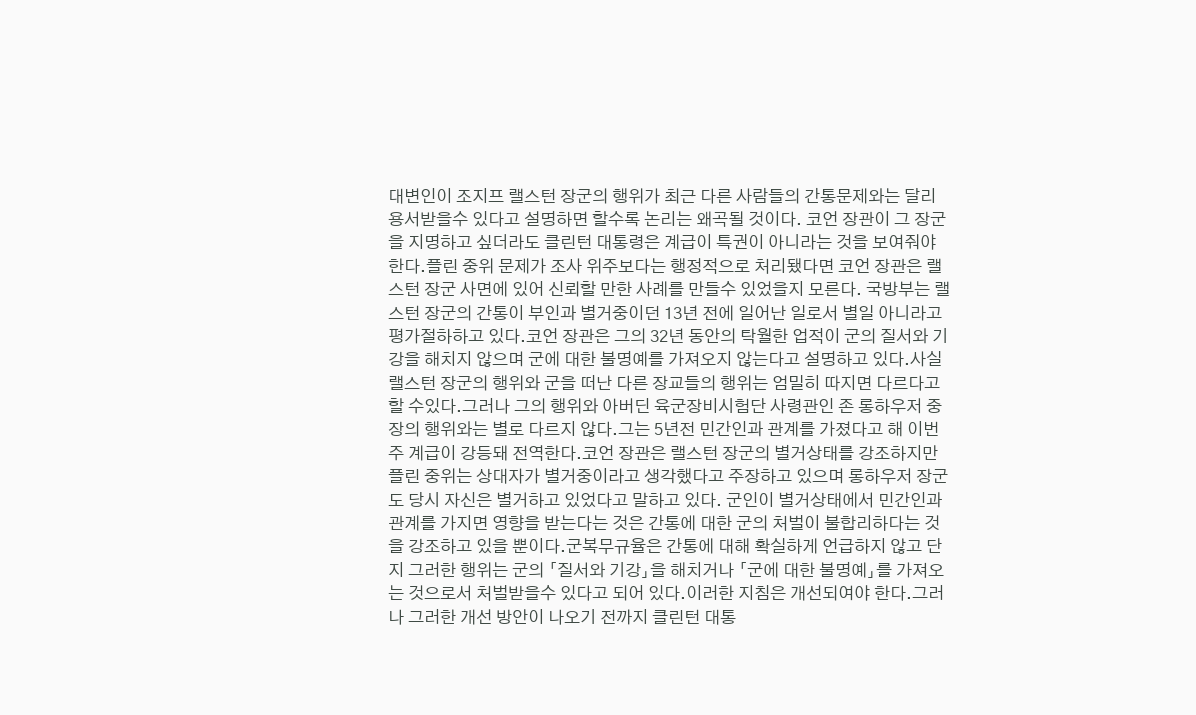대변인이 조지프 랠스턴 장군의 행위가 최근 다른 사람들의 간통문제와는 달리 용서받을수 있다고 설명하면 할수록 논리는 왜곡될 것이다. 코언 장관이 그 장군을 지명하고 싶더라도 클린턴 대통령은 계급이 특권이 아니라는 것을 보여줘야 한다.플린 중위 문제가 조사 위주보다는 행정적으로 처리됐다면 코언 장관은 랠스턴 장군 사면에 있어 신뢰할 만한 사례를 만들수 있었을지 모른다. 국방부는 랠스턴 장군의 간통이 부인과 별거중이던 13년 전에 일어난 일로서 별일 아니라고 평가절하하고 있다.코언 장관은 그의 32년 동안의 탁월한 업적이 군의 질서와 기강을 해치지 않으며 군에 대한 불명예를 가져오지 않는다고 설명하고 있다.사실 랠스턴 장군의 행위와 군을 떠난 다른 장교들의 행위는 엄밀히 따지면 다르다고 할 수있다.그러나 그의 행위와 아버딘 육군장비시험단 사령관인 존 롱하우저 중장의 행위와는 별로 다르지 않다.그는 5년전 민간인과 관계를 가졌다고 해 이번주 계급이 강등돼 전역한다.코언 장관은 랠스턴 장군의 별거상태를 강조하지만 플린 중위는 상대자가 별거중이라고 생각했다고 주장하고 있으며 롱하우저 장군도 당시 자신은 별거하고 있었다고 말하고 있다. 군인이 별거상태에서 민간인과 관계를 가지면 영향을 받는다는 것은 간통에 대한 군의 처벌이 불합리하다는 것을 강조하고 있을 뿐이다.군복무규율은 간통에 대해 확실하게 언급하지 않고 단지 그러한 행위는 군의 「질서와 기강」을 해치거나 「군에 대한 불명예」를 가져오는 것으로서 처벌받을수 있다고 되어 있다.이러한 지침은 개선되여야 한다.그러나 그러한 개선 방안이 나오기 전까지 클린턴 대통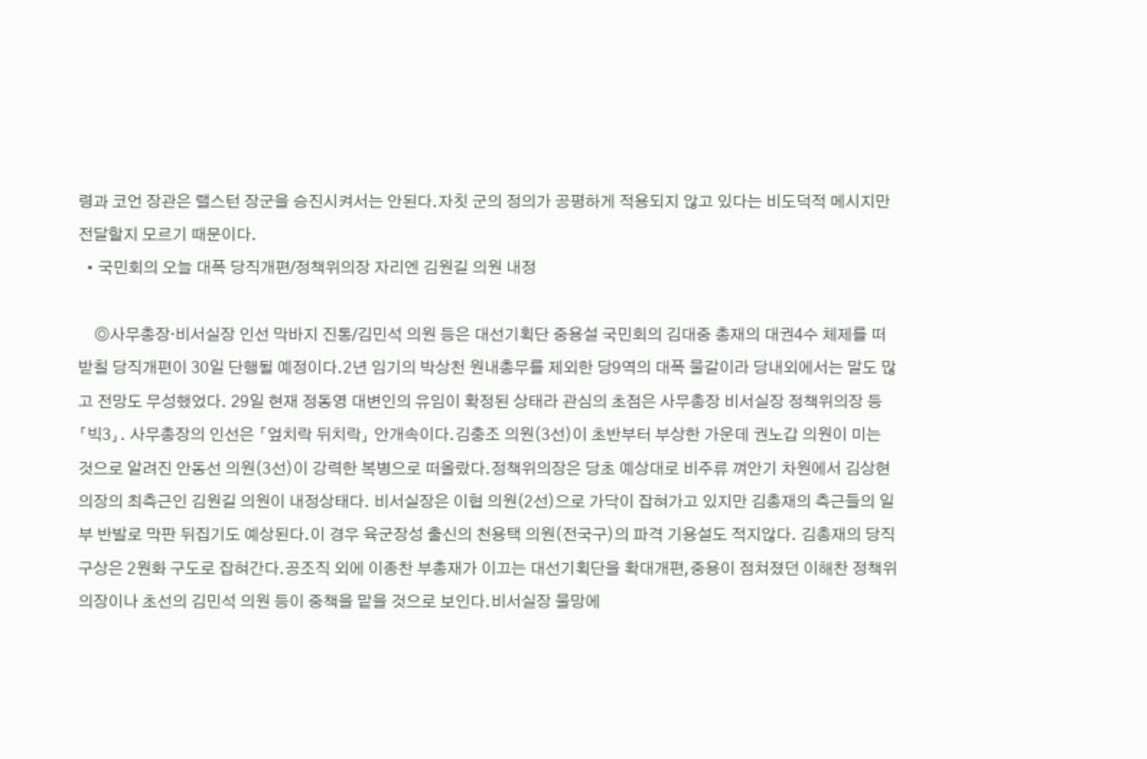령과 코언 장관은 랠스턴 장군을 승진시켜서는 안된다.자칫 군의 정의가 공평하게 적용되지 않고 있다는 비도덕적 메시지만 전달할지 모르기 때문이다.
  • 국민회의 오늘 대폭 당직개편/정책위의장 자리엔 김원길 의원 내정

    ◎사무총장·비서실장 인선 막바지 진통/김민석 의원 등은 대선기획단 중용설 국민회의 김대중 총재의 대권4수 체제를 떠받칠 당직개편이 30일 단행될 예정이다.2년 임기의 박상천 원내총무를 제외한 당9역의 대폭 물갈이라 당내외에서는 말도 많고 전망도 무성했었다. 29일 현재 정동영 대변인의 유임이 확정된 상태라 관심의 초점은 사무총장 비서실장 정책위의장 등 「빅3」. 사무총장의 인선은 「엎치락 뒤치락」 안개속이다.김충조 의원(3선)이 초반부터 부상한 가운데 권노갑 의원이 미는 것으로 알려진 안동선 의원(3선)이 강력한 복병으로 떠올랐다.정책위의장은 당초 예상대로 비주류 껴안기 차원에서 김상현 의장의 최측근인 김원길 의원이 내정상태다. 비서실장은 이협 의원(2선)으로 가닥이 잡혀가고 있지만 김총재의 측근들의 일부 반발로 막판 뒤집기도 예상된다.이 경우 육군장성 출신의 천용택 의원(전국구)의 파격 기용설도 적지않다. 김총재의 당직구상은 2원화 구도로 잡혀간다.공조직 외에 이종찬 부총재가 이끄는 대선기획단을 확대개편,중용이 점쳐졌던 이해찬 정책위의장이나 초선의 김민석 의원 등이 중책을 맡을 것으로 보인다.비서실장 물망에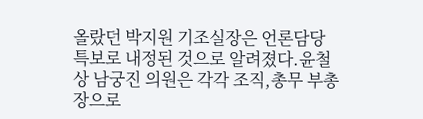올랐던 박지원 기조실장은 언론담당 특보로 내정된 것으로 알려졌다.윤철상 남궁진 의원은 각각 조직,총무 부총장으로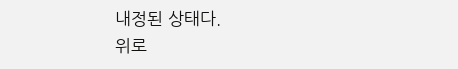내정된 상태다.
위로